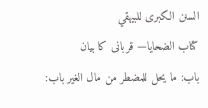السنن الكبرى للبيهقي
كتاب الضحايا— قربانى کا بیان
باب: ما يحل للمضطر من مال الغير باب: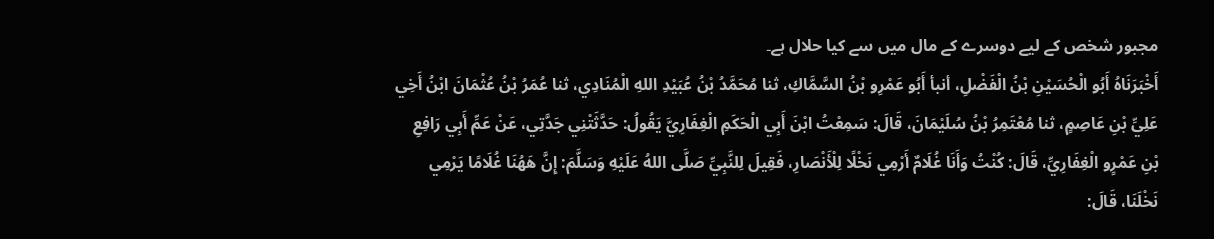مجبور شخص کے لیے دوسرے کے مال میں سے کیا حلال ہے۔
أَخْبَرَنَاهُ أَبُو الْحُسَيْنِ بْنُ الْفَضْلِ، أنبأ أَبُو عَمْرِو بْنُ السَّمَّاكِ، ثنا مُحَمَّدُ بْنُ عُبَيْدِ اللهِ الْمُنَادِي، ثنا عُمَرُ بْنُ عُثْمَانَ ابْنُ أَخِي عَلِيِّ بْنِ عَاصِمٍ، ثنا مُعْتَمِرُ بْنُ سُلَيْمَانَ، قَالَ: سَمِعْتُ ابْنَ أَبِي الْحَكَمِ الْغِفَارِيَّ يَقُولُ: حَدَّثَتْنِي جَدَّتِي، عَنْ عَمِّ أَبِي رَافِعِ بْنِ عَمْرٍو الْغِفَارِيِّ، قَالَ: كُنْتُ وَأَنَا غُلَامٌ أَرْمِي نَخْلًا لِلْأَنْصَارِ، فَقِيلَ لِلنَّبِيِّ صَلَّى اللهُ عَلَيْهِ وَسَلَّمَ: إِنَّ هَهُنَا غُلَامًا يَرْمِي نَخْلَنَا، قَالَ: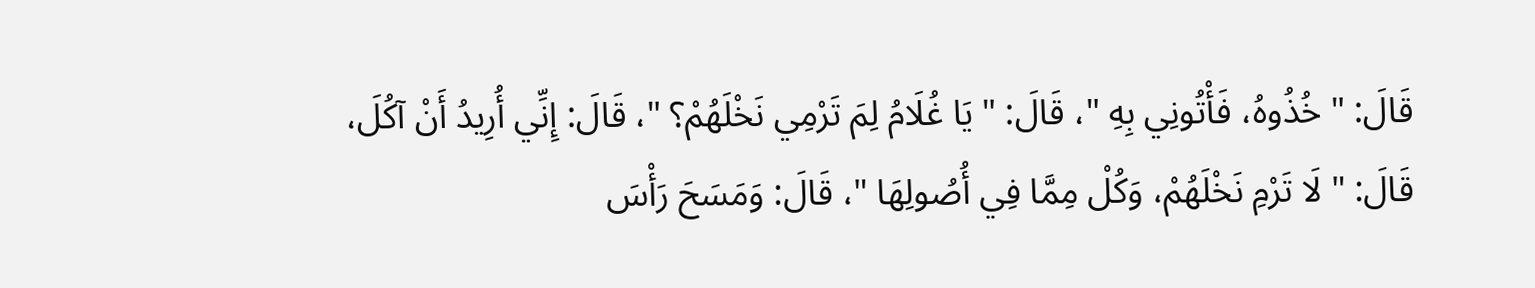قَالَ: " خُذُوهُ، فَأْتُونِي بِهِ "، قَالَ: " يَا غُلَامُ لِمَ تَرْمِي نَخْلَهُمْ؟ "، قَالَ: إِنِّي أُرِيدُ أَنْ آكُلَ، قَالَ: " لَا تَرْمِ نَخْلَهُمْ، وَكُلْ مِمَّا فِي أُصُولِهَا "، قَالَ: وَمَسَحَ رَأْسَ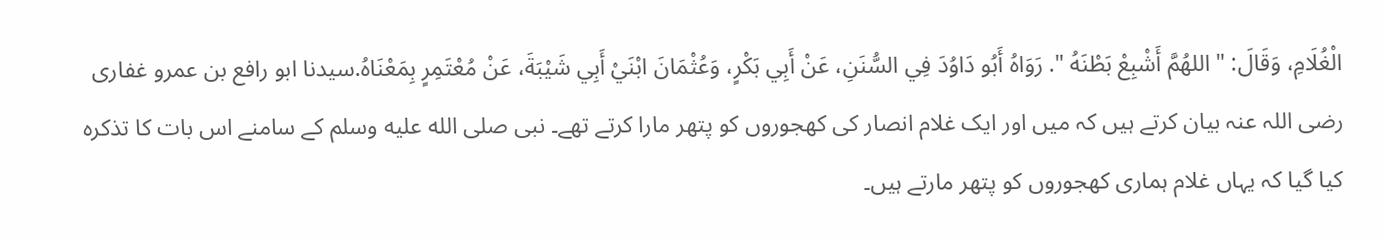الْغُلَامِ، وَقَالَ: " اللهُمَّ أَشْبِعْ بَطْنَهُ ". رَوَاهُ أَبُو دَاوُدَ فِي السُّنَنِ، عَنْ أَبِي بَكْرٍ، وَعُثْمَانَ ابْنَيْ أَبِي شَيْبَةَ، عَنْ مُعْتَمِرٍ بِمَعْنَاهُ.سیدنا ابو رافع بن عمرو غفاری رضی اللہ عنہ بیان کرتے ہیں کہ میں اور ایک غلام انصار کی کھجوروں کو پتھر مارا کرتے تھے۔ نبی صلى الله عليه وسلم کے سامنے اس بات کا تذکرہ کیا گیا کہ یہاں غلام ہماری کھجوروں کو پتھر مارتے ہیں۔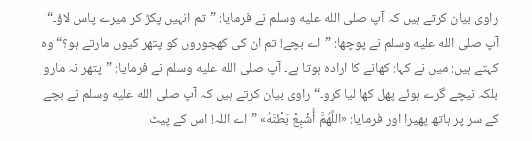راوی بیان کرتے ہیں کہ آپ صلى الله عليه وسلم نے فرمایا: ”تم انہیں پکڑ کر میرے پاس لاؤ۔“ آپ صلى الله عليه وسلم نے پوچھا: ”اے بچے! تم ان کی کھجوروں کو پتھر کیوں مارتے ہو؟“ وہ کہتے ہیں: میں نے کہا: کھانے کا ارادہ ہوتا ہے۔ آپ صلى الله عليه وسلم نے فرمایا: ”پتھر نہ مارو بلکہ نیچے گرے ہوئے پھل کھا لیا کرو۔“ راوی بیان کرتے ہیں کہ آپ صلى الله عليه وسلم نے بچے کے سر پر ہاتھ پھیرا اور فرمایا: «اللَّهُمَّ أَشْبِعْ بَطْنَهُ» ”اے اللہ! اس کے پیٹ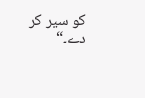کو سیر کر دے۔“